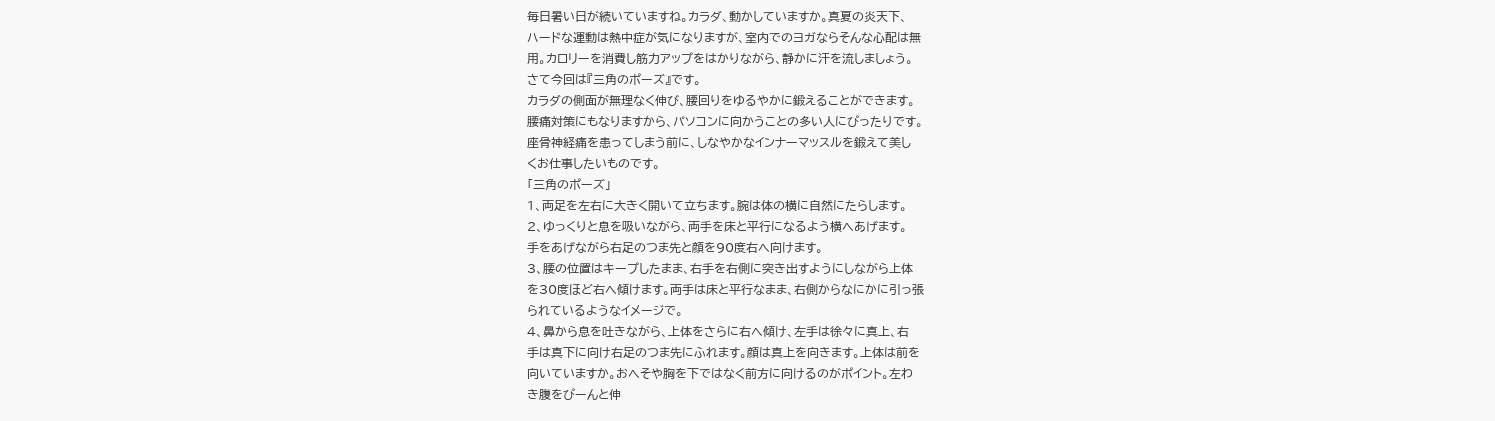毎日暑い日が続いていますね。カラダ、動かしていますか。真夏の炎天下、
ハードな運動は熱中症が気になりますが、室内でのヨガならそんな心配は無
用。カロリーを消費し筋力アップをはかりながら、静かに汗を流しましょう。
さて今回は『三角のポーズ』です。
カラダの側面が無理なく伸び、腰回りをゆるやかに鍛えることができます。
腰痛対策にもなりますから、パソコンに向かうことの多い人にぴったりです。
座骨神経痛を患ってしまう前に、しなやかなインナーマッスルを鍛えて美し
くお仕事したいものです。
「三角のポーズ」
1、両足を左右に大きく開いて立ちます。腕は体の横に自然にたらします。
2、ゆっくりと息を吸いながら、両手を床と平行になるよう横へあげます。
手をあげながら右足のつま先と顔を90度右へ向けます。
3、腰の位置はキープしたまま、右手を右側に突き出すようにしながら上体
を30度ほど右へ傾けます。両手は床と平行なまま、右側からなにかに引っ張
られているようなイメージで。
4、鼻から息を吐きながら、上体をさらに右へ傾け、左手は徐々に真上、右
手は真下に向け右足のつま先にふれます。顔は真上を向きます。上体は前を
向いていますか。おへそや胸を下ではなく前方に向けるのがポイント。左わ
き腹をぴーんと伸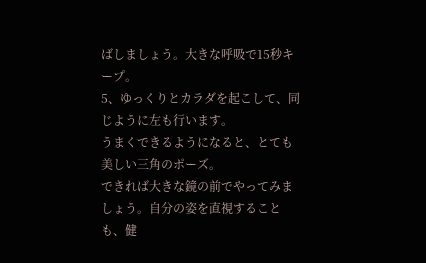ばしましょう。大きな呼吸で15秒キープ。
5、ゆっくりとカラダを起こして、同じように左も行います。
うまくできるようになると、とても美しい三角のポーズ。
できれば大きな鏡の前でやってみましょう。自分の姿を直視することも、健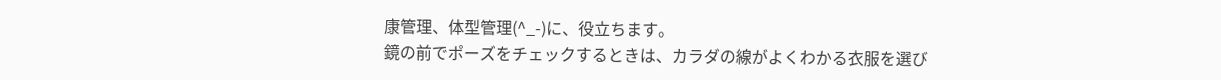康管理、体型管理(^_-)に、役立ちます。
鏡の前でポーズをチェックするときは、カラダの線がよくわかる衣服を選び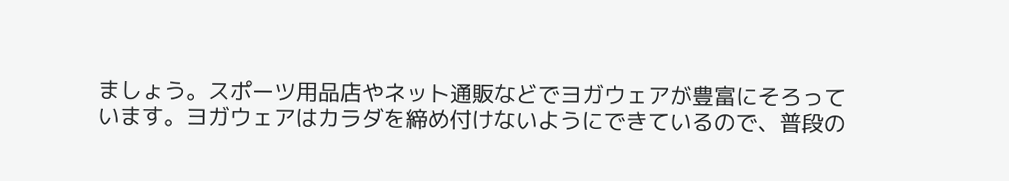ましょう。スポーツ用品店やネット通販などでヨガウェアが豊富にそろって
います。ヨガウェアはカラダを締め付けないようにできているので、普段の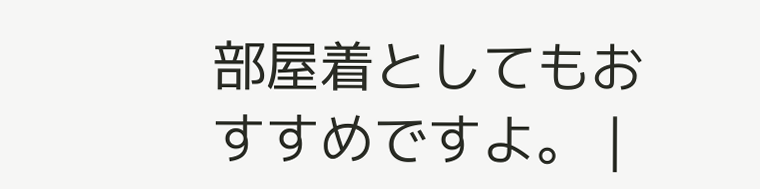部屋着としてもおすすめですよ。 |